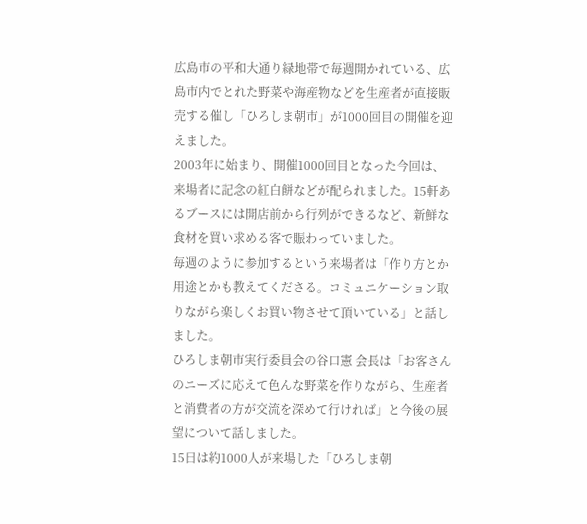広島市の平和大通り緑地帯で毎週開かれている、広島市内でとれた野菜や海産物などを生産者が直接販売する催し「ひろしま朝市」が1000回目の開催を迎えました。
2003年に始まり、開催1000回目となった今回は、来場者に記念の紅白餅などが配られました。15軒あるブースには開店前から行列ができるなど、新鮮な食材を買い求める客で賑わっていました。
毎週のように参加するという来場者は「作り方とか用途とかも教えてくださる。コミュニケーション取りながら楽しくお買い物させて頂いている」と話しました。
ひろしま朝市実行委員会の谷口憲 会長は「お客さんのニーズに応えて色んな野菜を作りながら、生産者と消費者の方が交流を深めて行ければ」と今後の展望について話しました。
15日は約1000人が来場した「ひろしま朝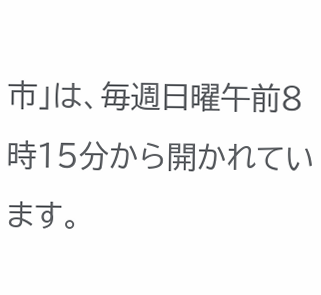市」は、毎週日曜午前8時15分から開かれています。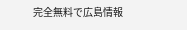完全無料で広島情報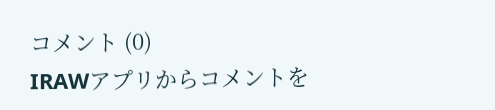コメント (0)
IRAWアプリからコメントを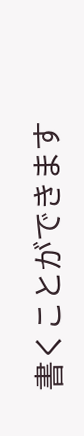書くことができます